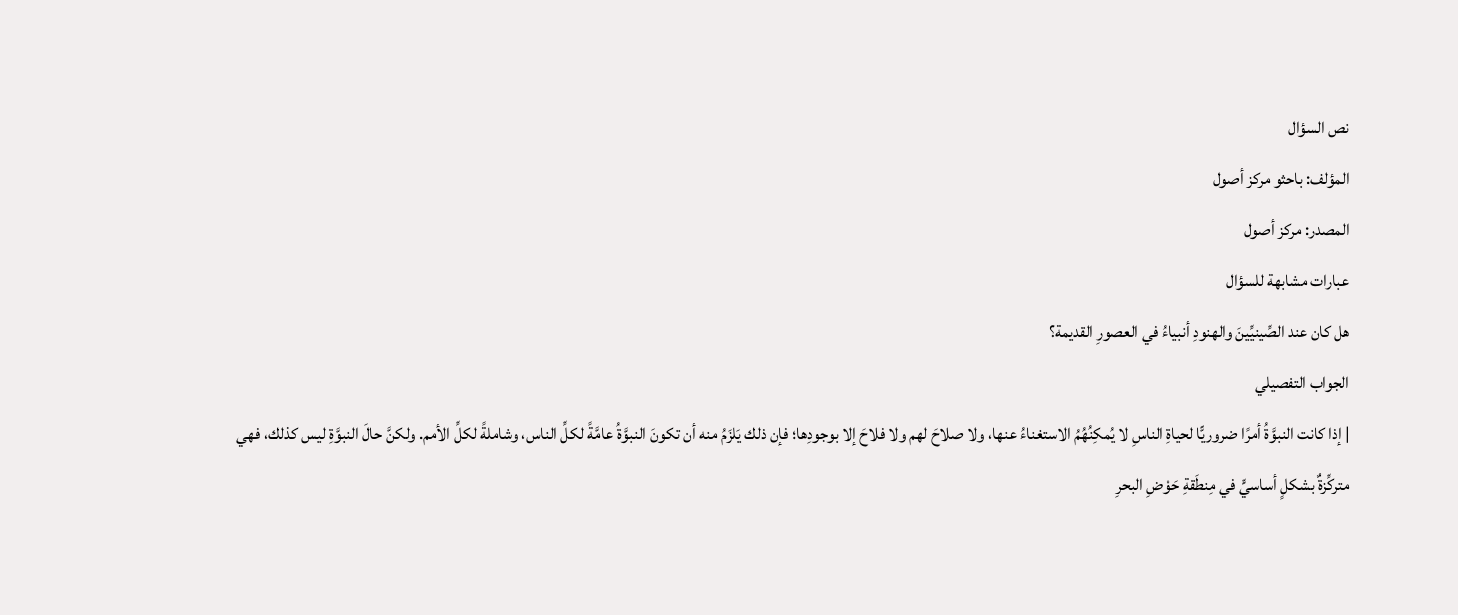نص السؤال
المؤلف: باحثو مركز أصول
المصدر: مركز أصول
عبارات مشابهة للسؤال
هل كان عند الصِّينيِّينَ والهنودِ أنبياءُ في العصورِ القديمة؟
الجواب التفصيلي
| إذا كانت النبوَّةُ أمرًا ضروريًّا لحياةِ الناسِ لا يُمكِنُهُمُ الاستغناءُ عنها، ولا صلاحَ لهم ولا فلاحَ إلا بوجودِها؛ فإن ذلك يَلزَمُ منه أن تكونَ النبوَّةُ عامَّةً لكلِّ الناس، وشاملةً لكلِّ الأمم. ولكنَّ حالَ النبوَّةِ ليس كذلك، فهي متركِّزةٌ بشكلٍ أساسيٍّ في مِنطَقةِ حَوْضِ البحرِ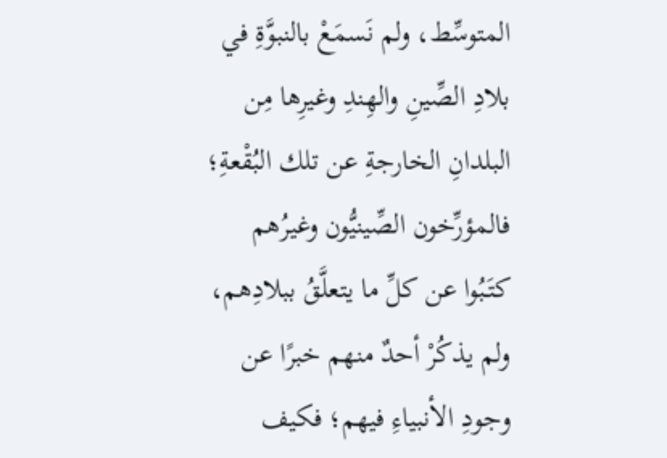المتوسِّط، ولم نَسمَعْ بالنبوَّةِ في بلادِ الصِّينِ والهِندِ وغيرِها مِن البلدانِ الخارجةِ عن تلك البُقْعةِ؛ فالمؤرِّخون الصِّينيُّون وغيرُهم كتَبُوا عن كلِّ ما يتعلَّقُ ببلادِهم، ولم يذكُرْ أحدٌ منهم خبرًا عن وجودِ الأنبياءِ فيهم؛ فكيف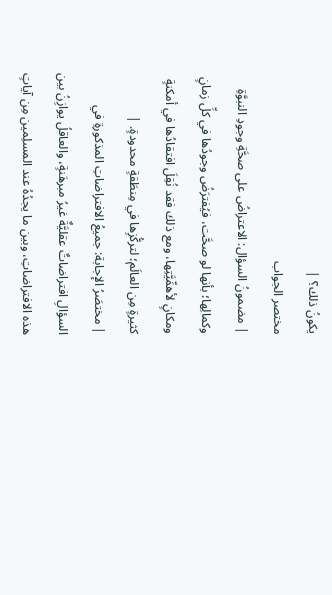يكونُ ذلك؟ |
مختصر الجواب
| مضمونُ السؤال: الاعتراضُ على صحَّةِ وجودِ النبوَّةِ وكمالِها؛ بأنها لو صحَّت، فيُفترَضُ وجودُها في كلِّ زمانٍ ومكانٍ لأهمِّيَّتِها، ومع ذلك فقد نُقِلَ افتقادُها في أمكنةٍ كثيرةٍ مِن العالَم؛ لتركُّزِها في مِنطَقةٍ محدودةٍ. |
| مختصَرُ الإجابة: جميعُ الافتراضاتِ المذكورةِ في السؤالِ افتراضاتٌ عقليَّةٌ غيرُ مبرهَنةٍ، والعاقلُ يوازِنُ بين هذه الافتراضاتِ، وبين ما يجدُهُ عند المسلِمين مِن آياتٍ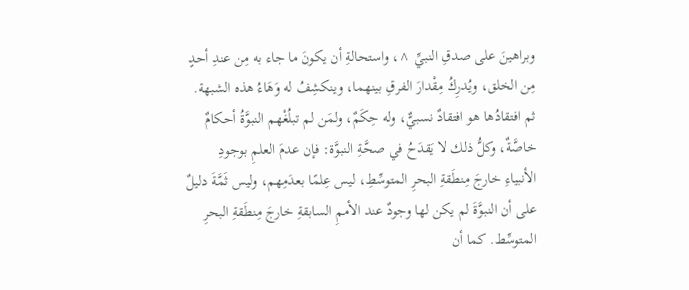وبراهينَ على صدقِ النبيِّ ^، واستحالةِ أن يكونَ ما جاء به مِن عندِ أحدٍ مِن الخلق، ويُدرِكُ مِقْدارَ الفرقِ بينهما، وينكشِفُ له وَهَاءُ هذه الشبهة. ثم افتقادُها هو افتقادٌ نسبيٌّ، وله حِكَمٌ، ولمَن لم تبلُغْهم النبوَّةُ أحكامٌ خاصَّةٌ، وكلُّ ذلك لا يَقدَحُ في صحَّةِ النبوَّة: فإن عدمَ العلمِ بوجودِ الأنبياءِ خارجَ مِنطَقةِ البحرِ المتوسِّطِ، ليس عِلمًا بعدَمِهم، وليس ثَمَّةَ دليلٌ على أن النبوَّةَ لم يكن لها وجودٌ عند الأممِ السابقةِ خارجَ مِنطَقةِ البحرِ المتوسِّط. كما أن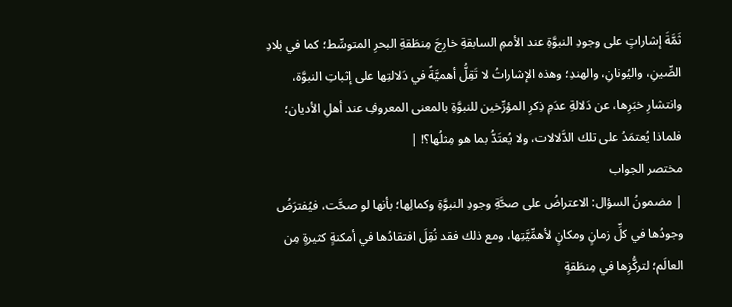ثَمَّةَ إشاراتٍ على وجودِ النبوَّةِ عند الأممِ السابقةِ خارِجَ مِنطَقةِ البحرِ المتوسِّط؛ كما في بلادِ الصِّينِ، واليُونانِ، والهندِ؛ وهذه الإشاراتُ لا تَقِلُّ أهميَّةً في دَلالتِها على إثباتِ النبوَّة، وانتشارِ خبَرِها، عن دَلالةِ عدَمِ ذِكرِ المؤرِّخين للنبوَّةِ بالمعنى المعروفِ عند أهلِ الأديان؛ فلماذا يُعتمَدُ على تلك الدَّلالات، ولا يُعتَدُّ بما هو مِثلُها؟! |
مختصر الجواب
| مضمونُ السؤال: الاعتراضُ على صحَّةِ وجودِ النبوَّةِ وكمالِها؛ بأنها لو صحَّت، فيُفترَضُ وجودُها في كلِّ زمانٍ ومكانٍ لأهمِّيَّتِها، ومع ذلك فقد نُقِلَ افتقادُها في أمكنةٍ كثيرةٍ مِن العالَم؛ لتركُّزِها في مِنطَقةٍ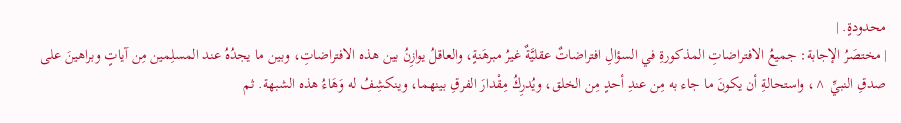محدودةٍ. |
| مختصَرُ الإجابة: جميعُ الافتراضاتِ المذكورةِ في السؤالِ افتراضاتٌ عقليَّةٌ غيرُ مبرهَنةٍ، والعاقلُ يوازِنُ بين هذه الافتراضاتِ، وبين ما يجدُهُ عند المسلِمين مِن آياتٍ وبراهينَ على صدقِ النبيِّ ^، واستحالةِ أن يكونَ ما جاء به مِن عندِ أحدٍ مِن الخلق، ويُدرِكُ مِقْدارَ الفرقِ بينهما، وينكشِفُ له وَهَاءُ هذه الشبهة. ثم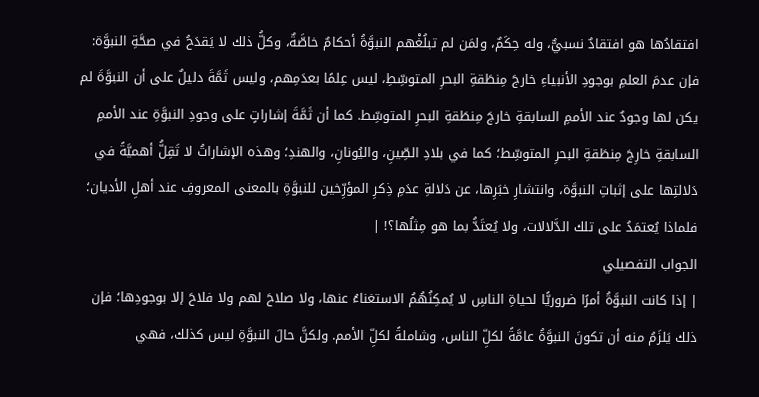افتقادُها هو افتقادٌ نسبيٌّ، وله حِكَمٌ، ولمَن لم تبلُغْهم النبوَّةُ أحكامٌ خاصَّةٌ، وكلُّ ذلك لا يَقدَحُ في صحَّةِ النبوَّة: فإن عدمَ العلمِ بوجودِ الأنبياءِ خارجَ مِنطَقةِ البحرِ المتوسِّطِ، ليس عِلمًا بعدَمِهم، وليس ثَمَّةَ دليلٌ على أن النبوَّةَ لم يكن لها وجودٌ عند الأممِ السابقةِ خارجَ مِنطَقةِ البحرِ المتوسِّط. كما أن ثَمَّةَ إشاراتٍ على وجودِ النبوَّةِ عند الأممِ السابقةِ خارِجَ مِنطَقةِ البحرِ المتوسِّط؛ كما في بلادِ الصِّينِ، واليُونانِ، والهندِ؛ وهذه الإشاراتُ لا تَقِلُّ أهميَّةً في دَلالتِها على إثباتِ النبوَّة، وانتشارِ خبَرِها، عن دَلالةِ عدَمِ ذِكرِ المؤرِّخين للنبوَّةِ بالمعنى المعروفِ عند أهلِ الأديان؛ فلماذا يُعتمَدُ على تلك الدَّلالات، ولا يُعتَدُّ بما هو مِثلُها؟! |
الجواب التفصيلي
| إذا كانت النبوَّةُ أمرًا ضروريًّا لحياةِ الناسِ لا يُمكِنُهُمُ الاستغناءُ عنها، ولا صلاحَ لهم ولا فلاحَ إلا بوجودِها؛ فإن ذلك يَلزَمُ منه أن تكونَ النبوَّةُ عامَّةً لكلِّ الناس، وشاملةً لكلِّ الأمم. ولكنَّ حالَ النبوَّةِ ليس كذلك، فهي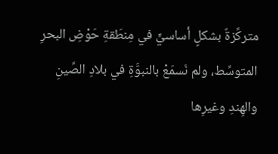متركِّزةٌ بشكلٍ أساسيٍّ في مِنطَقةِ حَوْضِ البحرِ المتوسِّط، ولم نَسمَعْ بالنبوَّةِ في بلادِ الصِّينِ والهِندِ وغيرِها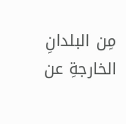مِن البلدانِ الخارجةِ عن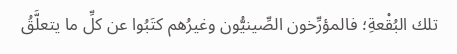تلك البُقْعةِ؛ فالمؤرِّخون الصِّينيُّون وغيرُهم كتَبُوا عن كلِّ ما يتعلَّقُ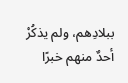ببلادِهم، ولم يذكُرْ أحدٌ منهم خبرًا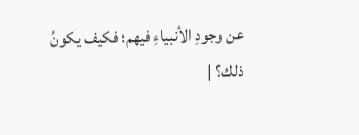عن وجودِ الأنبياءِ فيهم؛ فكيف يكونُ ذلك؟ |